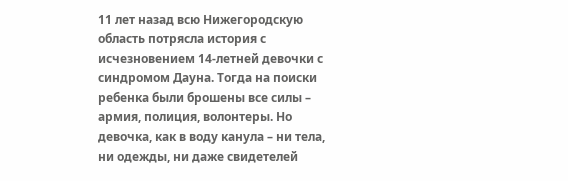11 лет назад всю Нижегородскую область потрясла история с исчезновением 14-летней девочки с синдромом Дауна. Тогда на поиски ребенка были брошены все силы – армия, полиция, волонтеры. Но девочка, как в воду канула – ни тела, ни одежды, ни даже свидетелей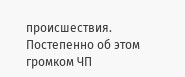происшествия. Постепенно об этом громком ЧП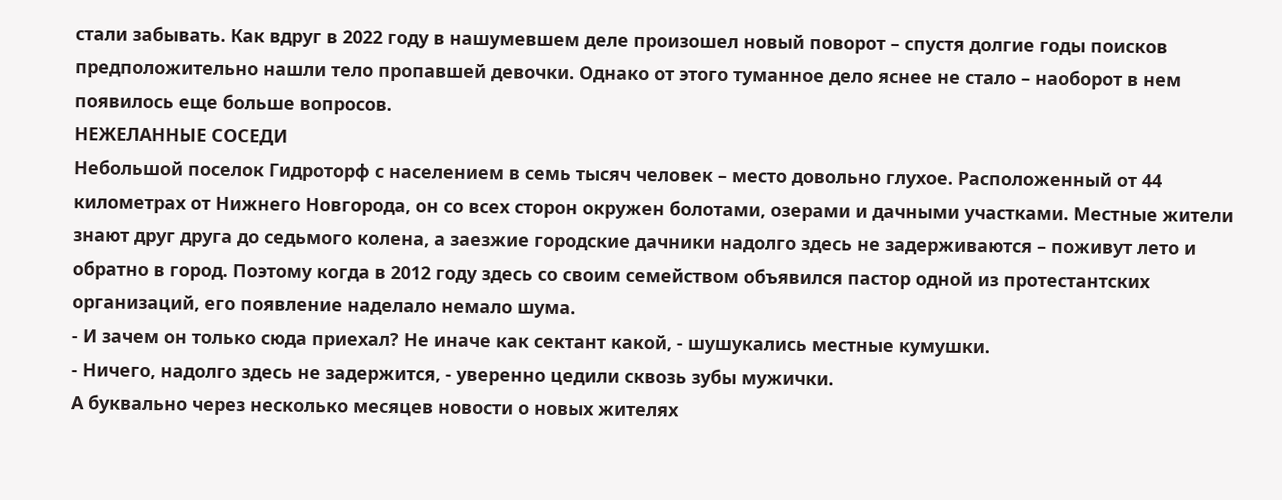стали забывать. Как вдруг в 2022 году в нашумевшем деле произошел новый поворот – спустя долгие годы поисков предположительно нашли тело пропавшей девочки. Однако от этого туманное дело яснее не стало – наоборот в нем появилось еще больше вопросов.
НЕЖЕЛАННЫЕ СОСЕДИ
Небольшой поселок Гидроторф с населением в семь тысяч человек – место довольно глухое. Расположенный от 44 километрах от Нижнего Новгорода, он со всех сторон окружен болотами, озерами и дачными участками. Местные жители знают друг друга до седьмого колена, а заезжие городские дачники надолго здесь не задерживаются – поживут лето и обратно в город. Поэтому когда в 2012 году здесь со своим семейством объявился пастор одной из протестантских организаций, его появление наделало немало шума.
- И зачем он только сюда приехал? Не иначе как сектант какой, - шушукались местные кумушки.
- Ничего, надолго здесь не задержится, - уверенно цедили сквозь зубы мужички.
А буквально через несколько месяцев новости о новых жителях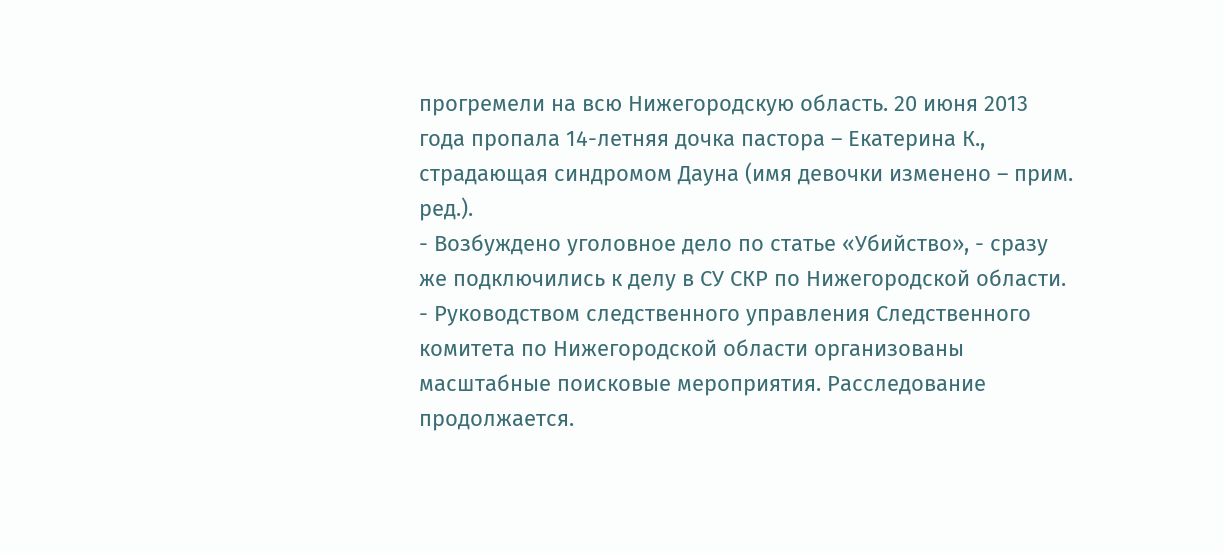прогремели на всю Нижегородскую область. 20 июня 2013 года пропала 14-летняя дочка пастора – Екатерина К., страдающая синдромом Дауна (имя девочки изменено – прим. ред.).
- Возбуждено уголовное дело по статье «Убийство», - сразу же подключились к делу в СУ СКР по Нижегородской области. - Руководством следственного управления Следственного комитета по Нижегородской области организованы масштабные поисковые мероприятия. Расследование продолжается.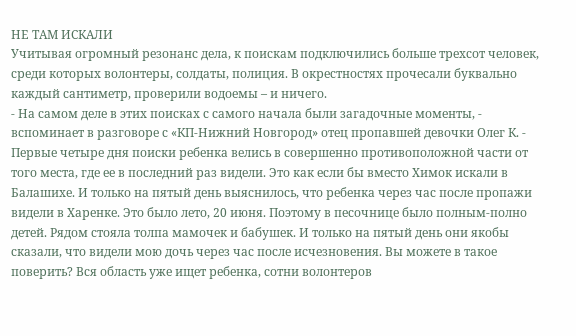НЕ ТАМ ИСКАЛИ
Учитывая огромный резонанс дела, к поискам подключились больше трехсот человек, среди которых волонтеры, солдаты, полиция. В окрестностях прочесали буквально каждый сантиметр, проверили водоемы – и ничего.
- На самом деле в этих поисках с самого начала были загадочные моменты, - вспоминает в разговоре с «КП-Нижний Новгород» отец пропавшей девочки Олег К. - Первые четыре дня поиски ребенка велись в совершенно противоположной части от того места, где ее в последний раз видели. Это как если бы вместо Химок искали в Балашихе. И только на пятый день выяснилось, что ребенка через час после пропажи видели в Харенке. Это было лето, 20 июня. Поэтому в песочнице было полным-полно детей. Рядом стояла толпа мамочек и бабушек. И только на пятый день они якобы сказали, что видели мою дочь через час после исчезновения. Вы можете в такое поверить? Вся область уже ищет ребенка, сотни волонтеров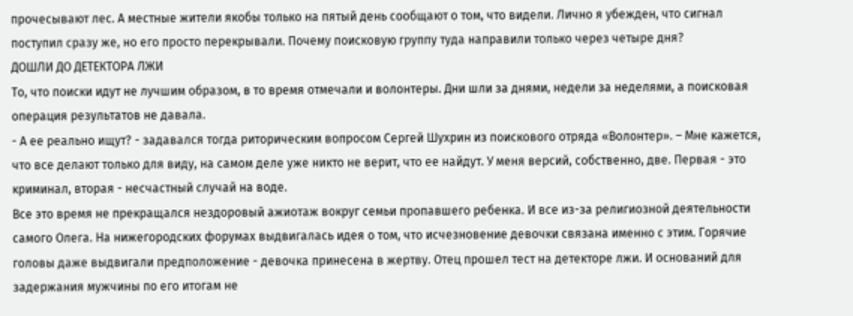прочесывают лес. А местные жители якобы только на пятый день сообщают о том, что видели. Лично я убежден, что сигнал поступил сразу же, но его просто перекрывали. Почему поисковую группу туда направили только через четыре дня?
ДОШЛИ ДО ДЕТЕКТОРА ЛЖИ
То, что поиски идут не лучшим образом, в то время отмечали и волонтеры. Дни шли за днями, недели за неделями, а поисковая операция результатов не давала.
- А ее реально ищут? - задавался тогда риторическим вопросом Сергей Шухрин из поискового отряда «Волонтер». – Мне кажется, что все делают только для виду, на самом деле уже никто не верит, что ее найдут. У меня версий, собственно, две. Первая - это криминал, вторая - несчастный случай на воде.
Все это время не прекращался нездоровый ажиотаж вокруг семьи пропавшего ребенка. И все из-за религиозной деятельности самого Олега. На нижегородских форумах выдвигалась идея о том, что исчезновение девочки связана именно с этим. Горячие головы даже выдвигали предположение - девочка принесена в жертву. Отец прошел тест на детекторе лжи. И оснований для задержания мужчины по его итогам не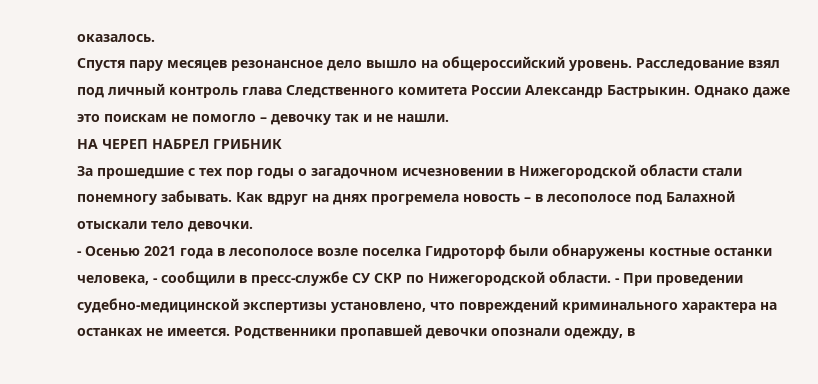оказалось.
Спустя пару месяцев резонансное дело вышло на общероссийский уровень. Расследование взял под личный контроль глава Следственного комитета России Александр Бастрыкин. Однако даже это поискам не помогло – девочку так и не нашли.
НА ЧЕРЕП НАБРЕЛ ГРИБНИК
За прошедшие с тех пор годы о загадочном исчезновении в Нижегородской области стали понемногу забывать. Как вдруг на днях прогремела новость – в лесополосе под Балахной отыскали тело девочки.
- Осенью 2021 года в лесополосе возле поселка Гидроторф были обнаружены костные останки человека, - сообщили в пресс-службе СУ СКР по Нижегородской области. - При проведении судебно-медицинской экспертизы установлено, что повреждений криминального характера на останках не имеется. Родственники пропавшей девочки опознали одежду, в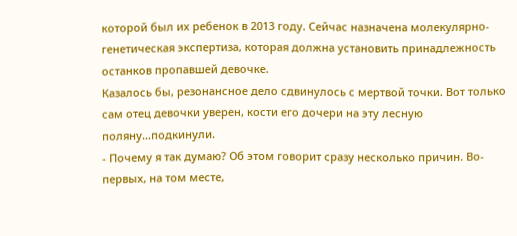которой был их ребенок в 2013 году. Сейчас назначена молекулярно-генетическая экспертиза, которая должна установить принадлежность останков пропавшей девочке.
Казалось бы, резонансное дело сдвинулось с мертвой точки. Вот только сам отец девочки уверен, кости его дочери на эту лесную поляну…подкинули.
- Почему я так думаю? Об этом говорит сразу несколько причин. Во-первых, на том месте,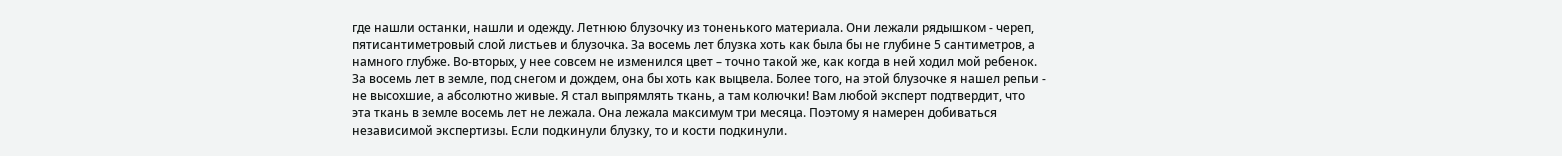где нашли останки, нашли и одежду. Летнюю блузочку из тоненького материала. Они лежали рядышком - череп, пятисантиметровый слой листьев и блузочка. За восемь лет блузка хоть как была бы не глубине 5 сантиметров, а намного глубже. Во-вторых, у нее совсем не изменился цвет – точно такой же, как когда в ней ходил мой ребенок. За восемь лет в земле, под снегом и дождем, она бы хоть как выцвела. Более того, на этой блузочке я нашел репьи - не высохшие, а абсолютно живые. Я стал выпрямлять ткань, а там колючки! Вам любой эксперт подтвердит, что эта ткань в земле восемь лет не лежала. Она лежала максимум три месяца. Поэтому я намерен добиваться независимой экспертизы. Если подкинули блузку, то и кости подкинули.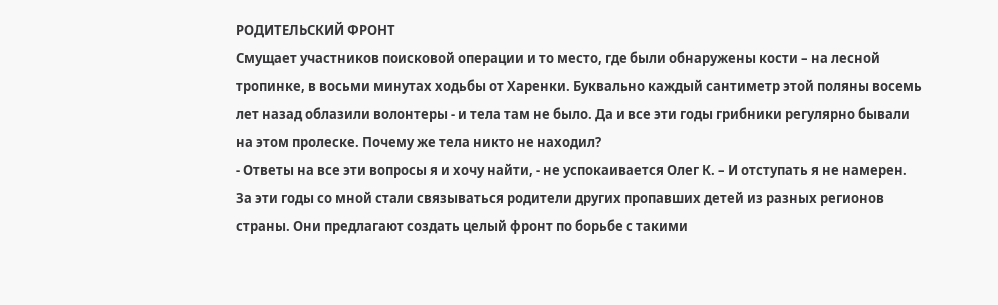РОДИТЕЛЬСКИЙ ФРОНТ
Смущает участников поисковой операции и то место, где были обнаружены кости – на лесной тропинке, в восьми минутах ходьбы от Харенки. Буквально каждый сантиметр этой поляны восемь лет назад облазили волонтеры - и тела там не было. Да и все эти годы грибники регулярно бывали на этом пролеске. Почему же тела никто не находил?
- Ответы на все эти вопросы я и хочу найти, - не успокаивается Олег К. – И отступать я не намерен. За эти годы со мной стали связываться родители других пропавших детей из разных регионов страны. Они предлагают создать целый фронт по борьбе с такими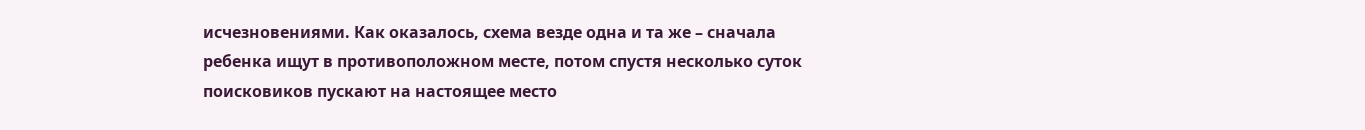исчезновениями. Как оказалось, схема везде одна и та же – сначала ребенка ищут в противоположном месте, потом спустя несколько суток поисковиков пускают на настоящее место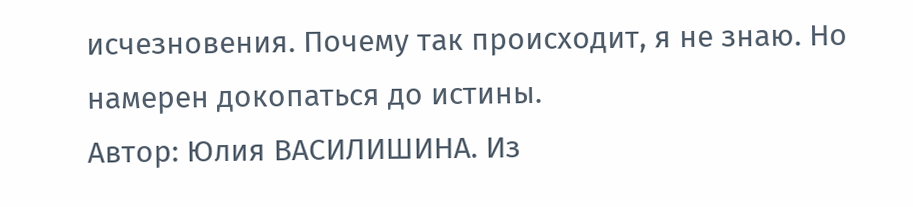исчезновения. Почему так происходит, я не знаю. Но намерен докопаться до истины.
Автор: Юлия ВАСИЛИШИНА. Из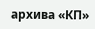архива «КП»